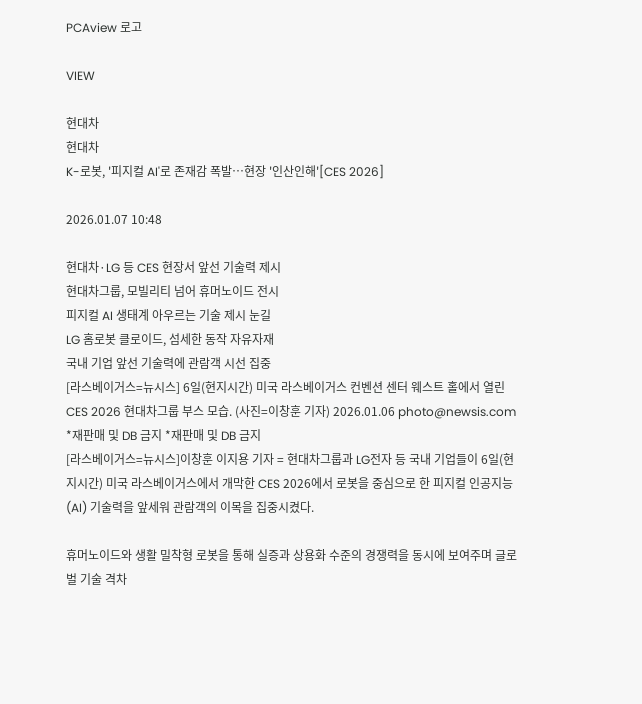PCAview 로고

VIEW

현대차
현대차
K-로봇, '피지컬 AI'로 존재감 폭발…현장 '인산인해'[CES 2026]

2026.01.07 10:48

현대차·LG 등 CES 현장서 앞선 기술력 제시
현대차그룹, 모빌리티 넘어 휴머노이드 전시
피지컬 AI 생태계 아우르는 기술 제시 눈길
LG 홈로봇 클로이드, 섬세한 동작 자유자재
국내 기업 앞선 기술력에 관람객 시선 집중
[라스베이거스=뉴시스] 6일(현지시간) 미국 라스베이거스 컨벤션 센터 웨스트 홀에서 열린 CES 2026 현대차그룹 부스 모습. (사진=이창훈 기자) 2026.01.06 photo@newsis.com *재판매 및 DB 금지 *재판매 및 DB 금지
[라스베이거스=뉴시스]이창훈 이지용 기자 = 현대차그룹과 LG전자 등 국내 기업들이 6일(현지시간) 미국 라스베이거스에서 개막한 CES 2026에서 로봇을 중심으로 한 피지컬 인공지능(AI) 기술력을 앞세워 관람객의 이목을 집중시켰다.

휴머노이드와 생활 밀착형 로봇을 통해 실증과 상용화 수준의 경쟁력을 동시에 보여주며 글로벌 기술 격차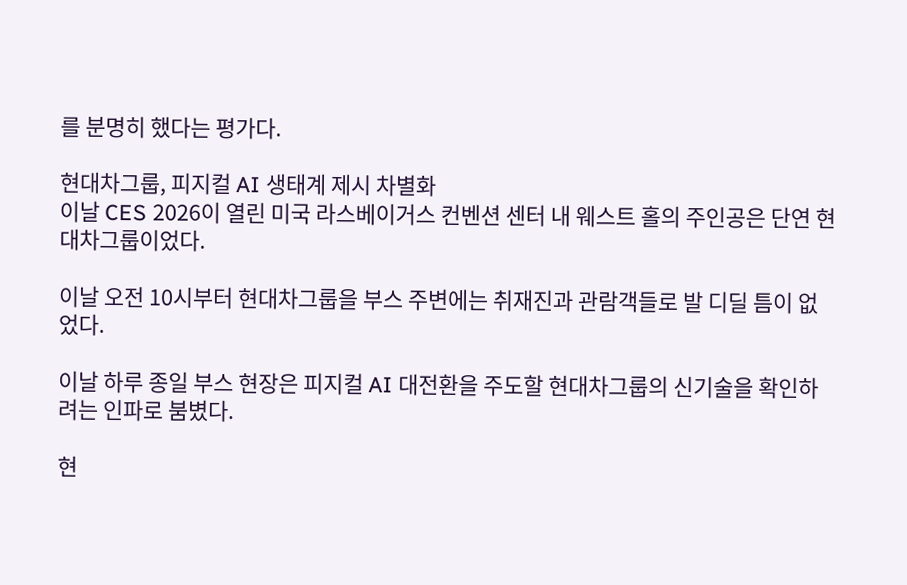를 분명히 했다는 평가다.

현대차그룹, 피지컬 AI 생태계 제시 차별화
이날 CES 2026이 열린 미국 라스베이거스 컨벤션 센터 내 웨스트 홀의 주인공은 단연 현대차그룹이었다.

이날 오전 10시부터 현대차그룹을 부스 주변에는 취재진과 관람객들로 발 디딜 틈이 없었다.

이날 하루 종일 부스 현장은 피지컬 AI 대전환을 주도할 현대차그룹의 신기술을 확인하려는 인파로 붐볐다.

현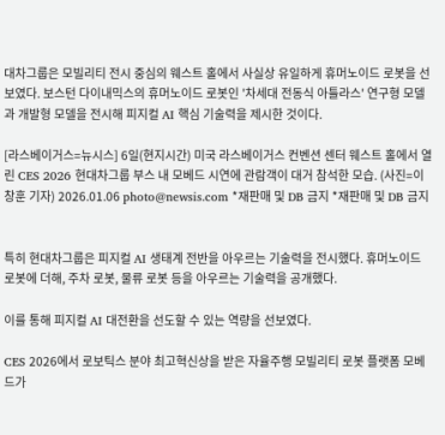대차그룹은 모빌리티 전시 중심의 웨스트 홀에서 사실상 유일하게 휴머노이드 로봇을 선보였다. 보스턴 다이내믹스의 휴머노이드 로봇인 '차세대 전동식 아틀라스' 연구형 모델과 개발형 모델을 전시해 피지컬 AI 핵심 기술력을 제시한 것이다.

[라스베이거스=뉴시스] 6일(현지시간) 미국 라스베이거스 컨벤션 센터 웨스트 홀에서 열린 CES 2026 현대차그룹 부스 내 모베드 시연에 관람객이 대거 참석한 모습. (사진=이창훈 기자) 2026.01.06 photo@newsis.com *재판매 및 DB 금지 *재판매 및 DB 금지


특히 현대차그룹은 피지컬 AI 생태계 전반을 아우르는 기술력을 전시했다. 휴머노이드 로봇에 더해, 주차 로봇, 물류 로봇 등을 아우르는 기술력을 공개했다.

이를 통해 피지컬 AI 대전환을 선도할 수 있는 역량을 선보였다.

CES 2026에서 로보틱스 분야 최고혁신상을 받은 자율주행 모빌리티 로봇 플랫폼 모베드가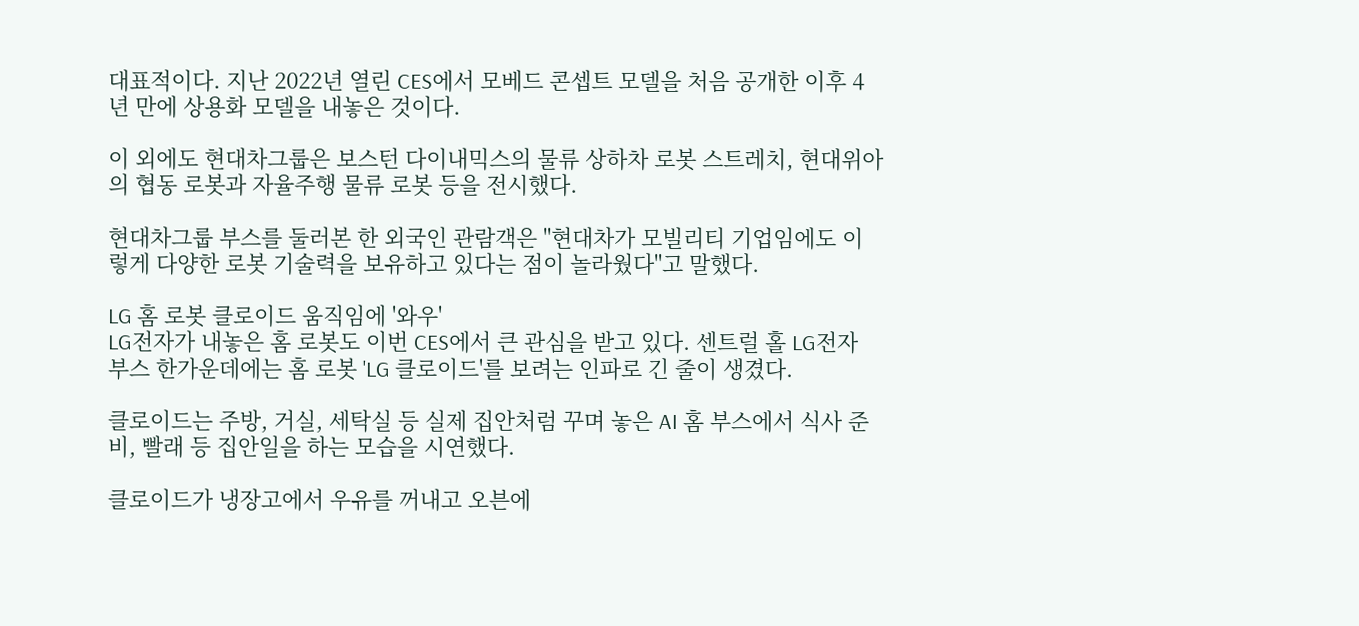대표적이다. 지난 2022년 열린 CES에서 모베드 콘셉트 모델을 처음 공개한 이후 4년 만에 상용화 모델을 내놓은 것이다.

이 외에도 현대차그룹은 보스턴 다이내믹스의 물류 상하차 로봇 스트레치, 현대위아의 협동 로봇과 자율주행 물류 로봇 등을 전시했다.

현대차그룹 부스를 둘러본 한 외국인 관람객은 "현대차가 모빌리티 기업임에도 이렇게 다양한 로봇 기술력을 보유하고 있다는 점이 놀라웠다"고 말했다.

LG 홈 로봇 클로이드 움직임에 '와우'
LG전자가 내놓은 홈 로봇도 이번 CES에서 큰 관심을 받고 있다. 센트럴 홀 LG전자 부스 한가운데에는 홈 로봇 'LG 클로이드'를 보려는 인파로 긴 줄이 생겼다.

클로이드는 주방, 거실, 세탁실 등 실제 집안처럼 꾸며 놓은 AI 홈 부스에서 식사 준비, 빨래 등 집안일을 하는 모습을 시연했다.

클로이드가 냉장고에서 우유를 꺼내고 오븐에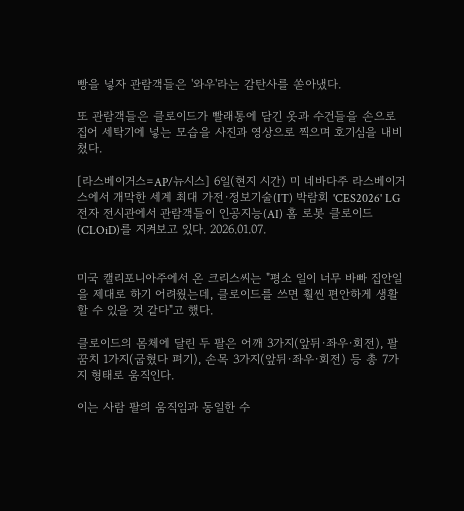빵을 넣자 관람객들은 '와우'라는 감탄사를 쏟아냈다.

또 관람객들은 클로이드가 빨래통에 담긴 옷과 수건들을 손으로 집어 세탁기에 넣는 모습을 사진과 영상으로 찍으며 호기심을 내비쳤다.

[라스베이거스=AP/뉴시스] 6일(현지 시간) 미 네바다주 라스베이거스에서 개막한 세계 최대 가전·정보기술(IT) 박람회 'CES2026' LG 전자 전시관에서 관람객들이 인공지능(AI) 홈 로봇 클로이드(CLOiD)를 지켜보고 있다. 2026.01.07.


미국 캘리포니아주에서 온 크리스씨는 "평소 일이 너무 바빠 집안일을 제대로 하기 어려웠는데, 클로이드를 쓰면 훨씬 편안하게 생활할 수 있을 것 같다"고 했다.

클로이드의 몸체에 달린 두 팔은 어깨 3가지(앞뒤·좌우·회전), 팔꿈치 1가지(굽혔다 펴기), 손목 3가지(앞뒤·좌우·회전) 등 총 7가지 형태로 움직인다.

이는 사람 팔의 움직임과 동일한 수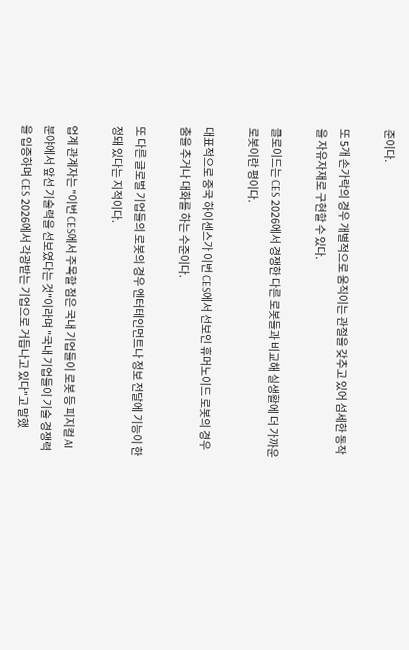준이다.

또 5개 손가락의 경우 개별적으로 움직이는 관절을 갖추고 있어 섬세한 동작을 자유자재로 구현할 수 있다.

클로이드는 CES 2026에서 경쟁한 다른 로봇들과 비교해 실생활에 더 가까운 로봇이란 평이다.

대표적으로 중국 하이센스가 이번 CES에서 선보인 휴머노이드 로봇의 경우 춤을 추거나 대화를 하는 수준이다.

또 다른 글로벌 기업들의 로봇의 경우 엔터테인먼트나 정보 전달에 기능이 한정돼 있다는 지적이다.

업계 관계자는 "이번 CES에서 주목할 점은 국내 기업들이 로봇 등 피지컬 AI 분야에서 앞선 기술력을 선보였다는 것"이라며 "국내 기업들이 기술 경쟁력을 입증하며 CES 2026에서 각광받는 기업으로 거듭나고 있다"고 말했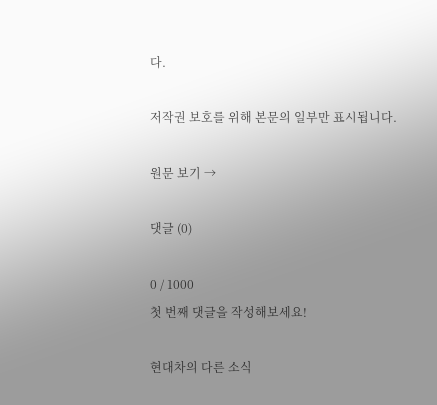다.

저작권 보호를 위해 본문의 일부만 표시됩니다.

원문 보기 →

댓글 (0)

0 / 1000
첫 번째 댓글을 작성해보세요!

현대차의 다른 소식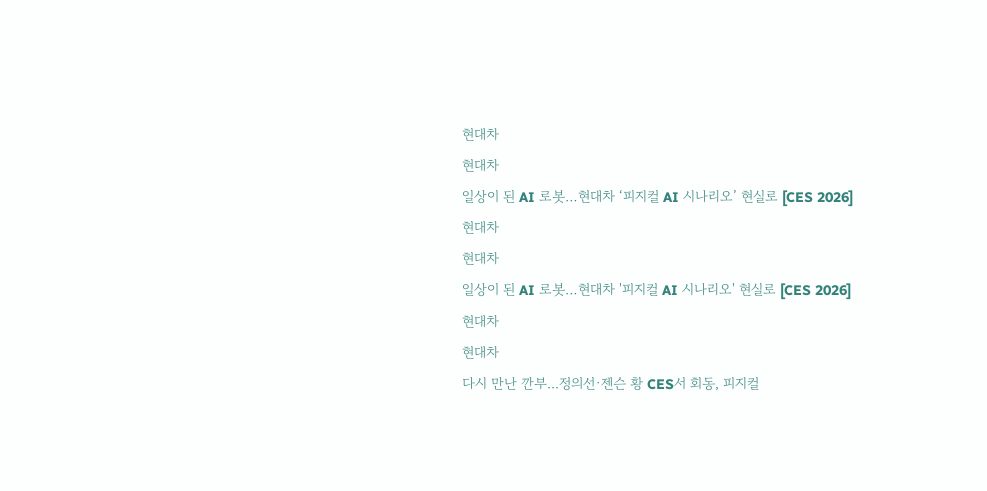현대차
현대차
일상이 된 AI 로봇…현대차 ‘피지컬 AI 시나리오’ 현실로 [CES 2026]
현대차
현대차
일상이 된 AI 로봇…현대차 '피지컬 AI 시나리오' 현실로 [CES 2026]
현대차
현대차
다시 만난 깐부...정의선·젠슨 황 CES서 회동, 피지컬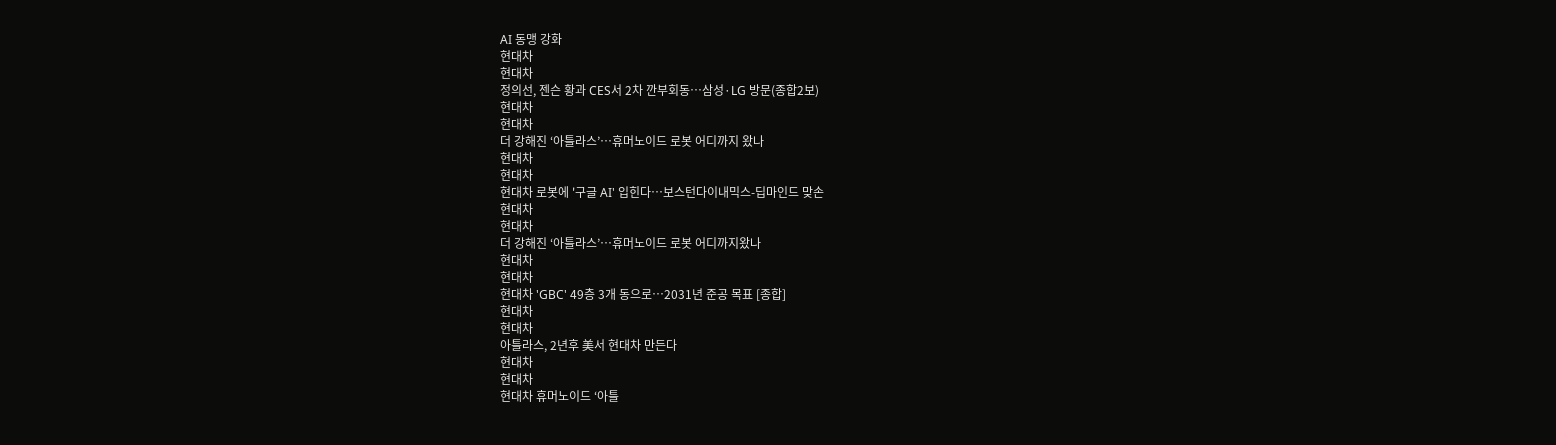AI 동맹 강화
현대차
현대차
정의선, 젠슨 황과 CES서 2차 깐부회동…삼성·LG 방문(종합2보)
현대차
현대차
더 강해진 ‘아틀라스’…휴머노이드 로봇 어디까지 왔나
현대차
현대차
현대차 로봇에 '구글 AI' 입힌다…보스턴다이내믹스-딥마인드 맞손
현대차
현대차
더 강해진 ‘아틀라스’…휴머노이드 로봇 어디까지왔나
현대차
현대차
현대차 'GBC' 49층 3개 동으로…2031년 준공 목표 [종합]
현대차
현대차
아틀라스, 2년후 美서 현대차 만든다
현대차
현대차
현대차 휴머노이드 ‘아틀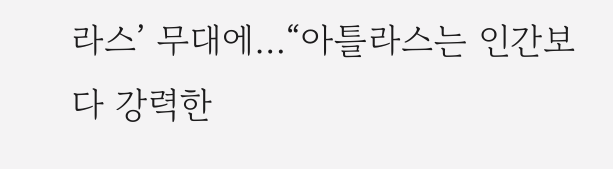라스’ 무대에…“아틀라스는 인간보다 강력한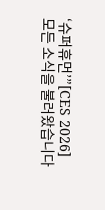‘슈퍼휴먼’”[CES 2026]
모든 소식을 불러왔습니다